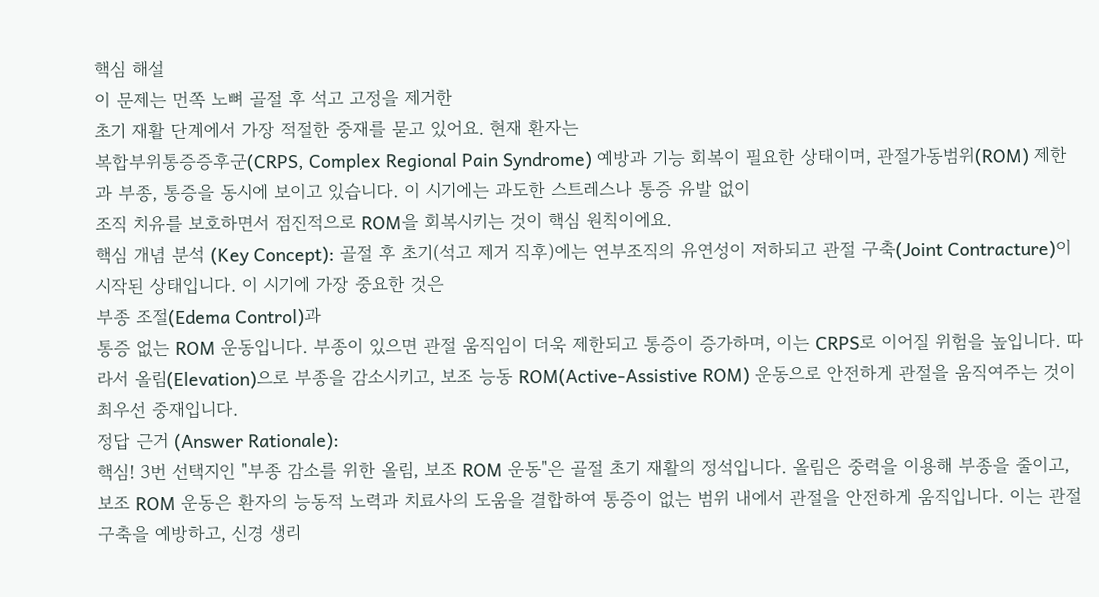핵심 해설
이 문제는 먼쪽 노뼈 골절 후 석고 고정을 제거한
초기 재활 단계에서 가장 적절한 중재를 묻고 있어요. 현재 환자는
복합부위통증증후군(CRPS, Complex Regional Pain Syndrome) 예방과 기능 회복이 필요한 상태이며, 관절가동범위(ROM) 제한과 부종, 통증을 동시에 보이고 있습니다. 이 시기에는 과도한 스트레스나 통증 유발 없이
조직 치유를 보호하면서 점진적으로 ROM을 회복시키는 것이 핵심 원칙이에요.
핵심 개념 분석 (Key Concept): 골절 후 초기(석고 제거 직후)에는 연부조직의 유연성이 저하되고 관절 구축(Joint Contracture)이 시작된 상태입니다. 이 시기에 가장 중요한 것은
부종 조절(Edema Control)과
통증 없는 ROM 운동입니다. 부종이 있으면 관절 움직임이 더욱 제한되고 통증이 증가하며, 이는 CRPS로 이어질 위험을 높입니다. 따라서 올림(Elevation)으로 부종을 감소시키고, 보조 능동 ROM(Active-Assistive ROM) 운동으로 안전하게 관절을 움직여주는 것이 최우선 중재입니다.
정답 근거 (Answer Rationale):
핵심! 3번 선택지인 "부종 감소를 위한 올림, 보조 ROM 운동"은 골절 초기 재활의 정석입니다. 올림은 중력을 이용해 부종을 줄이고, 보조 ROM 운동은 환자의 능동적 노력과 치료사의 도움을 결합하여 통증이 없는 범위 내에서 관절을 안전하게 움직입니다. 이는 관절 구축을 예방하고, 신경 생리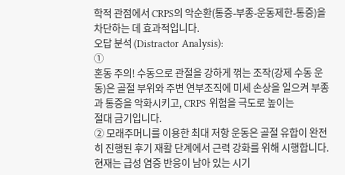학적 관점에서 CRPS의 악순환(통증-부종-운동제한-통증)을 차단하는 데 효과적입니다.
오답 분석 (Distractor Analysis):
①
혼동 주의! 수동으로 관절을 강하게 꺾는 조작(강제 수동 운동)은 골절 부위와 주변 연부조직에 미세 손상을 일으켜 부종과 통증을 악화시키고, CRPS 위험을 극도로 높이는
절대 금기입니다.
② 모래주머니를 이용한 최대 저항 운동은 골절 유합이 완전히 진행된 후기 재활 단계에서 근력 강화를 위해 시행합니다. 현재는 급성 염증 반응이 남아 있는 시기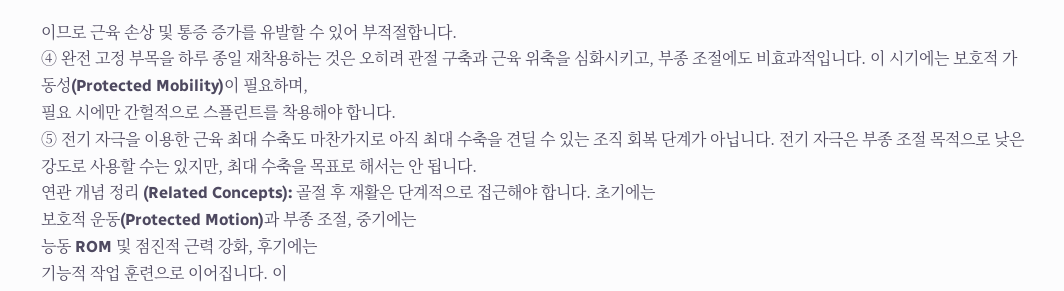이므로 근육 손상 및 통증 증가를 유발할 수 있어 부적절합니다.
④ 완전 고정 부목을 하루 종일 재착용하는 것은 오히려 관절 구축과 근육 위축을 심화시키고, 부종 조절에도 비효과적입니다. 이 시기에는 보호적 가동성(Protected Mobility)이 필요하며,
필요 시에만 간헐적으로 스플린트를 착용해야 합니다.
⑤ 전기 자극을 이용한 근육 최대 수축도 마찬가지로 아직 최대 수축을 견딜 수 있는 조직 회복 단계가 아닙니다. 전기 자극은 부종 조절 목적으로 낮은 강도로 사용할 수는 있지만, 최대 수축을 목표로 해서는 안 됩니다.
연관 개념 정리 (Related Concepts): 골절 후 재활은 단계적으로 접근해야 합니다. 초기에는
보호적 운동(Protected Motion)과 부종 조절, 중기에는
능동 ROM 및 점진적 근력 강화, 후기에는
기능적 작업 훈련으로 이어집니다. 이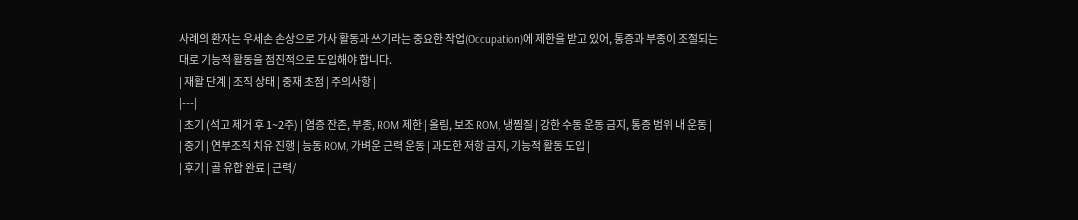사례의 환자는 우세손 손상으로 가사 활동과 쓰기라는 중요한 작업(Occupation)에 제한을 받고 있어, 통증과 부종이 조절되는 대로 기능적 활동을 점진적으로 도입해야 합니다.
| 재활 단계 | 조직 상태 | 중재 초점 | 주의사항 |
|---|
| 초기 (석고 제거 후 1~2주) | 염증 잔존, 부종, ROM 제한 | 올림, 보조 ROM, 냉찜질 | 강한 수동 운동 금지, 통증 범위 내 운동 |
| 중기 | 연부조직 치유 진행 | 능동 ROM, 가벼운 근력 운동 | 과도한 저항 금지, 기능적 활동 도입 |
| 후기 | 골 유합 완료 | 근력/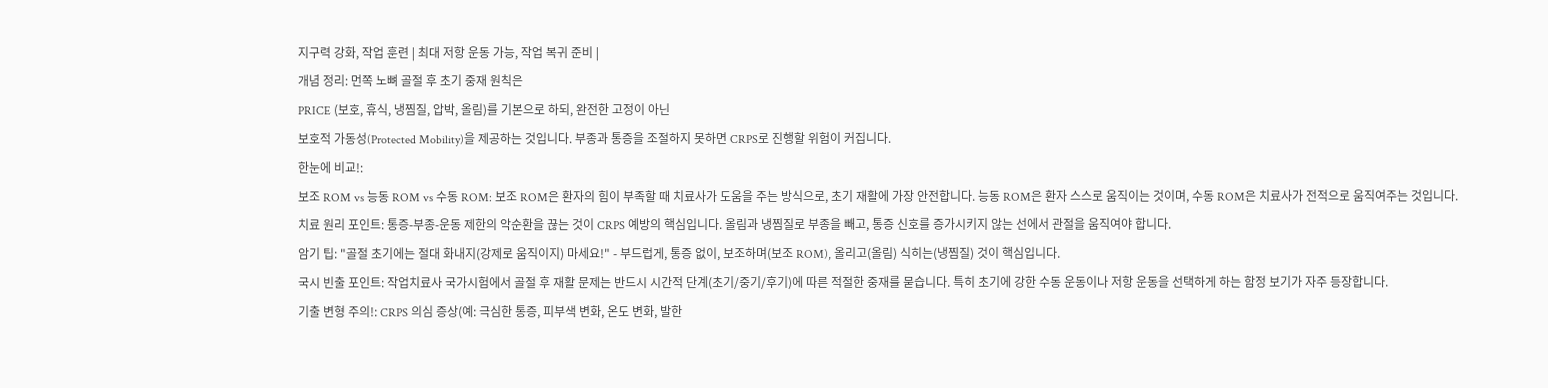지구력 강화, 작업 훈련 | 최대 저항 운동 가능, 작업 복귀 준비 |
개념 정리: 먼쪽 노뼈 골절 후 초기 중재 원칙은
PRICE (보호, 휴식, 냉찜질, 압박, 올림)를 기본으로 하되, 완전한 고정이 아닌
보호적 가동성(Protected Mobility)을 제공하는 것입니다. 부종과 통증을 조절하지 못하면 CRPS로 진행할 위험이 커집니다.
한눈에 비교!:
보조 ROM vs 능동 ROM vs 수동 ROM: 보조 ROM은 환자의 힘이 부족할 때 치료사가 도움을 주는 방식으로, 초기 재활에 가장 안전합니다. 능동 ROM은 환자 스스로 움직이는 것이며, 수동 ROM은 치료사가 전적으로 움직여주는 것입니다.
치료 원리 포인트: 통증-부종-운동 제한의 악순환을 끊는 것이 CRPS 예방의 핵심입니다. 올림과 냉찜질로 부종을 빼고, 통증 신호를 증가시키지 않는 선에서 관절을 움직여야 합니다.
암기 팁: "골절 초기에는 절대 화내지(강제로 움직이지) 마세요!" - 부드럽게, 통증 없이, 보조하며(보조 ROM), 올리고(올림) 식히는(냉찜질) 것이 핵심입니다.
국시 빈출 포인트: 작업치료사 국가시험에서 골절 후 재활 문제는 반드시 시간적 단계(초기/중기/후기)에 따른 적절한 중재를 묻습니다. 특히 초기에 강한 수동 운동이나 저항 운동을 선택하게 하는 함정 보기가 자주 등장합니다.
기출 변형 주의!: CRPS 의심 증상(예: 극심한 통증, 피부색 변화, 온도 변화, 발한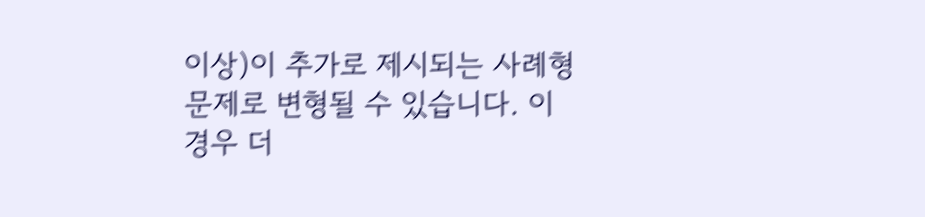이상)이 추가로 제시되는 사례형 문제로 변형될 수 있습니다. 이 경우 더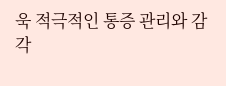욱 적극적인 통증 관리와 감각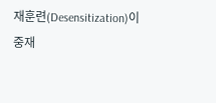재훈련(Desensitization)이 중재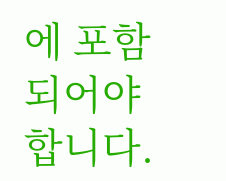에 포함되어야 합니다.